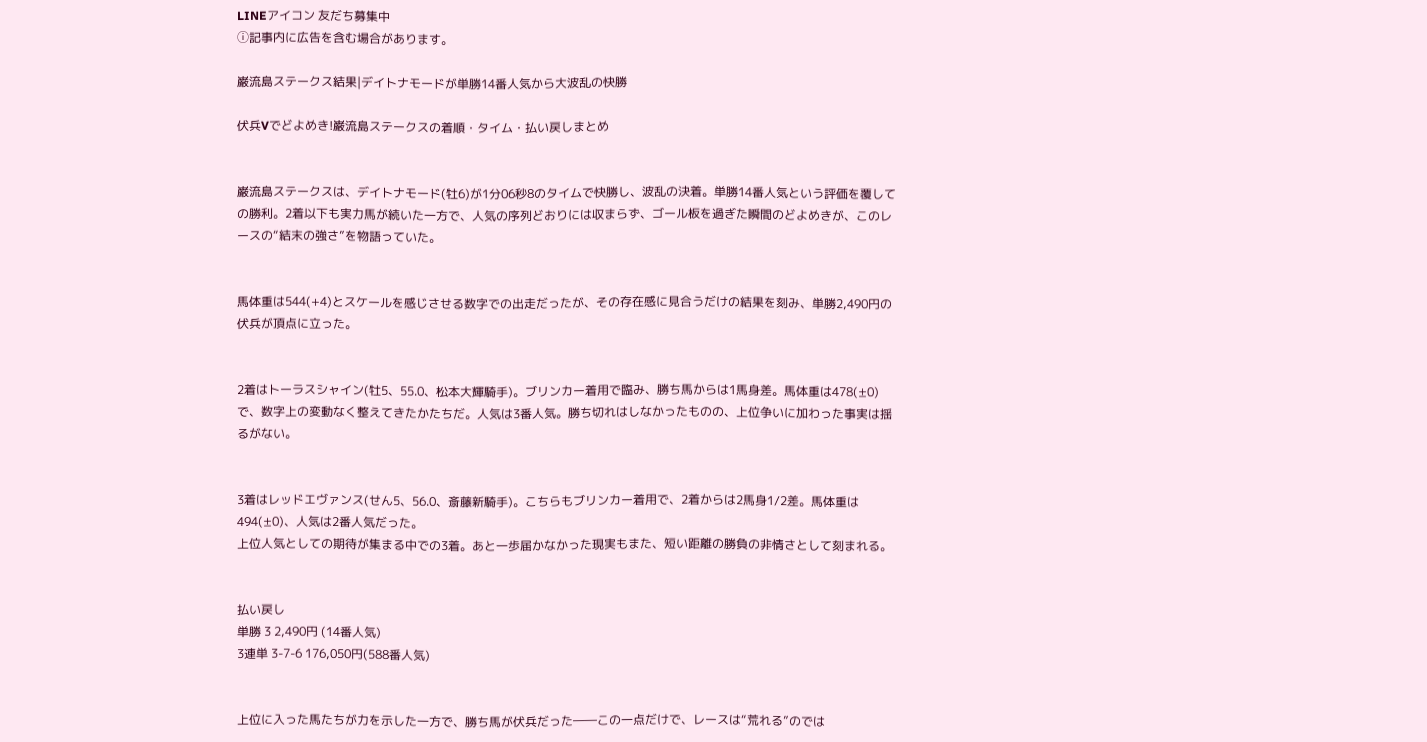LINEアイコン 友だち募集中
ⓘ記事内に広告を含む場合があります。

巌流島ステークス結果|デイトナモードが単勝14番人気から大波乱の快勝

伏兵Vでどよめき!巌流島ステークスの着順・タイム・払い戻しまとめ


巌流島ステークスは、デイトナモード(牡6)が1分06秒8のタイムで快勝し、波乱の決着。単勝14番人気という評価を覆しての勝利。2着以下も実力馬が続いた一方で、人気の序列どおりには収まらず、ゴール板を過ぎた瞬間のどよめきが、このレースの“結末の強さ”を物語っていた。


馬体重は544(+4)とスケールを感じさせる数字での出走だったが、その存在感に見合うだけの結果を刻み、単勝2,490円の伏兵が頂点に立った。


2着はトーラスシャイン(牡5、55.0、松本大輝騎手)。ブリンカー着用で臨み、勝ち馬からは1馬身差。馬体重は478(±0)で、数字上の変動なく整えてきたかたちだ。人気は3番人気。勝ち切れはしなかったものの、上位争いに加わった事実は揺るがない。


3着はレッドエヴァンス(せん5、56.0、斎藤新騎手)。こちらもブリンカー着用で、2着からは2馬身1/2差。馬体重は494(±0)、人気は2番人気だった。
上位人気としての期待が集まる中での3着。あと一歩届かなかった現実もまた、短い距離の勝負の非情さとして刻まれる。


払い戻し
単勝 3 2,490円 (14番人気)
3連単 3-7-6 176,050円(588番人気)


上位に入った馬たちが力を示した一方で、勝ち馬が伏兵だった――この一点だけで、レースは“荒れる”のでは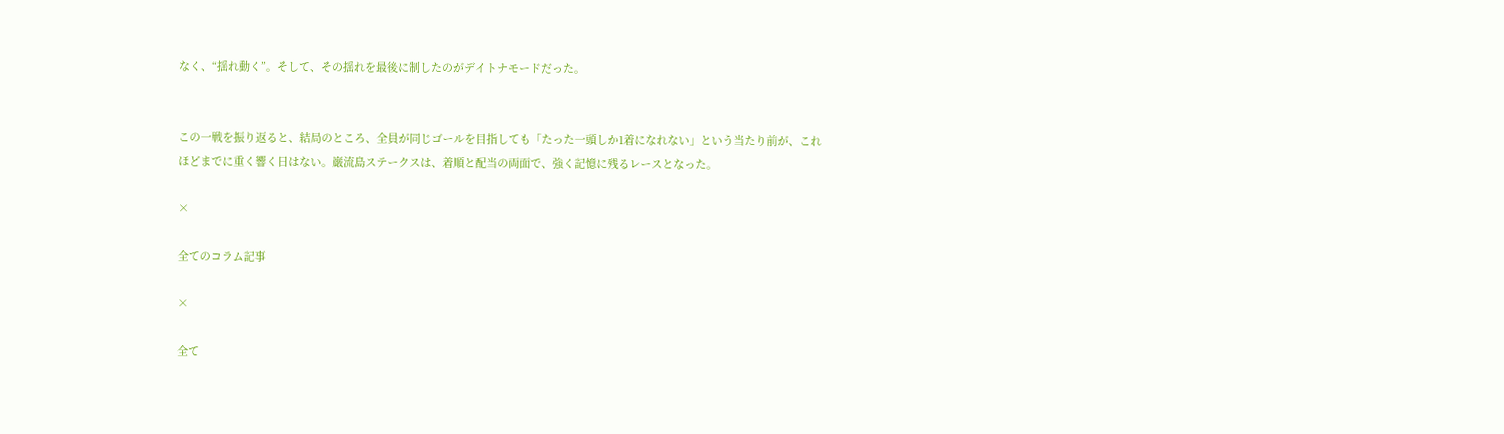なく、“揺れ動く”。そして、その揺れを最後に制したのがデイトナモードだった。


この一戦を振り返ると、結局のところ、全員が同じゴールを目指しても「たった一頭しか1着になれない」という当たり前が、これほどまでに重く響く日はない。巌流島ステークスは、着順と配当の両面で、強く記憶に残るレースとなった。

×

全てのコラム記事

×

全て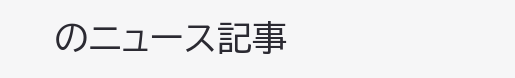のニュース記事